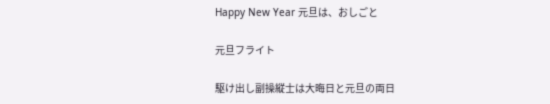Happy New Year 元旦は、おしごと

元旦フライト

駆け出し副操縦士は大晦日と元旦の両日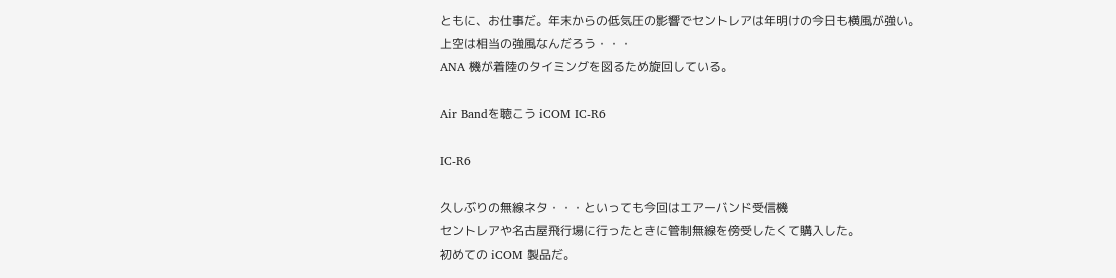ともに、お仕事だ。年末からの低気圧の影響でセントレアは年明けの今日も横風が強い。
上空は相当の強風なんだろう・・・
ANA 機が着陸のタイミングを図るため旋回している。

Air Bandを聴こう iCOM IC-R6

IC-R6

久しぶりの無線ネタ・・・といっても今回はエアーバンド受信機
セントレアや名古屋飛行場に行ったときに管制無線を傍受したくて購入した。
初めての iCOM 製品だ。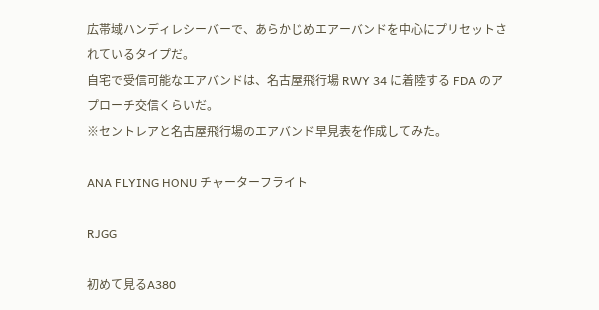広帯域ハンディレシーバーで、あらかじめエアーバンドを中心にプリセットされているタイプだ。
自宅で受信可能なエアバンドは、名古屋飛行場 RWY 34 に着陸する FDA のアプローチ交信くらいだ。
※セントレアと名古屋飛行場のエアバンド早見表を作成してみた。

ANA FLYING HONU チャーターフライト

RJGG

初めて見るA380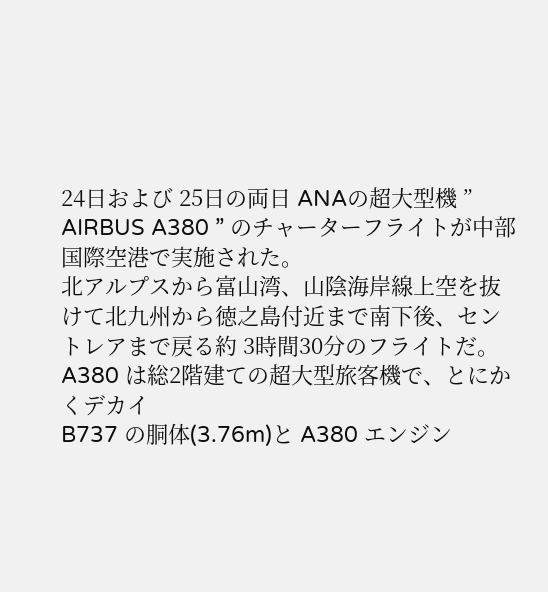24日および 25日の両日 ANAの超大型機 ” AIRBUS A380 ” のチャーターフライトが中部国際空港で実施された。
北アルプスから富山湾、山陰海岸線上空を抜けて北九州から徳之島付近まで南下後、セントレアまで戻る約 3時間30分のフライトだ。
A380 は総2階建ての超大型旅客機で、とにかくデカイ
B737 の胴体(3.76m)と A380 エンジン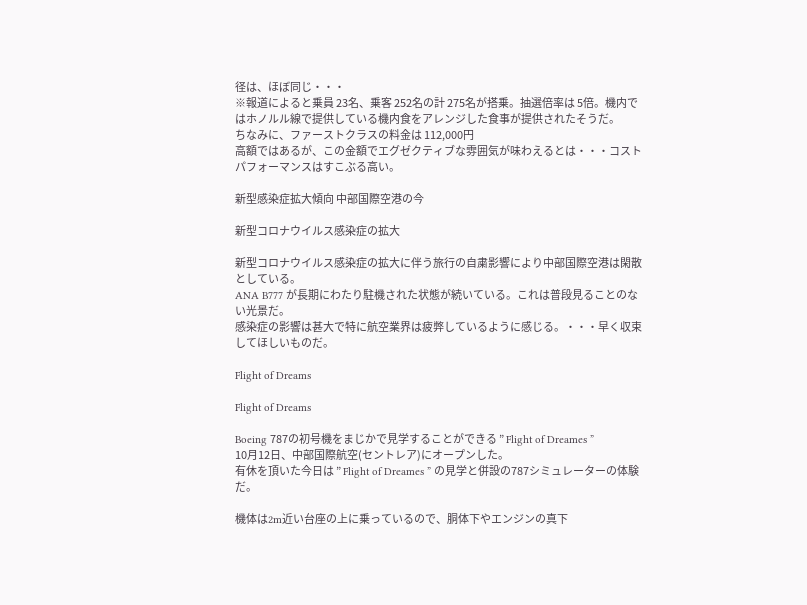径は、ほぼ同じ・・・
※報道によると乗員 23名、乗客 252名の計 275名が搭乗。抽選倍率は 5倍。機内ではホノルル線で提供している機内食をアレンジした食事が提供されたそうだ。
ちなみに、ファーストクラスの料金は 112,000円
高額ではあるが、この金額でエグゼクティブな雰囲気が味わえるとは・・・コストパフォーマンスはすこぶる高い。

新型感染症拡大傾向 中部国際空港の今

新型コロナウイルス感染症の拡大

新型コロナウイルス感染症の拡大に伴う旅行の自粛影響により中部国際空港は閑散としている。
ANA B777 が長期にわたり駐機された状態が続いている。これは普段見ることのない光景だ。
感染症の影響は甚大で特に航空業界は疲弊しているように感じる。・・・早く収束してほしいものだ。

Flight of Dreams

Flight of Dreams

Boeing 787の初号機をまじかで見学することができる ” Flight of Dreames ”
10月12日、中部国際航空(セントレア)にオープンした。
有休を頂いた今日は ” Flight of Dreames ” の見学と併設の787シミュレーターの体験だ。

機体は2m近い台座の上に乗っているので、胴体下やエンジンの真下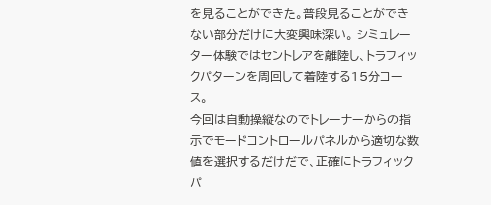を見ることができた。普段見ることができない部分だけに大変興味深い。 シミュレーター体験ではセントレアを離陸し、トラフィックパターンを周回して着陸する15分コース。
今回は自動操縦なのでトレーナーからの指示でモードコントロールパネルから適切な数値を選択するだけだで、正確にトラフィックパ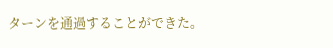ターンを通過することができた。